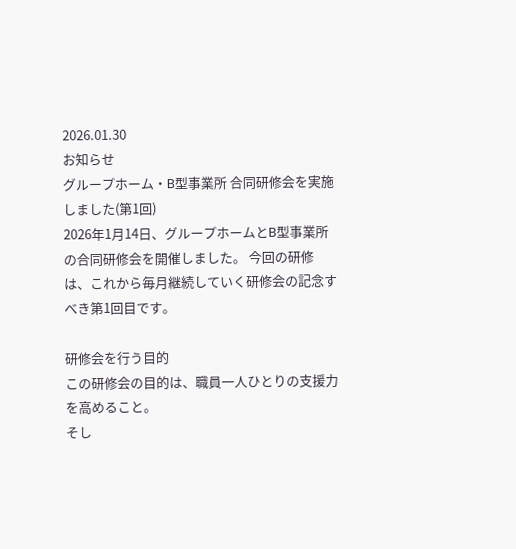2026.01.30
お知らせ
グループホーム・B型事業所 合同研修会を実施しました(第1回)
2026年1月14日、グループホームとB型事業所の合同研修会を開催しました。 今回の研修は、これから毎月継続していく研修会の記念すべき第1回目です。

研修会を行う目的
この研修会の目的は、職員一人ひとりの支援力を高めること。
そし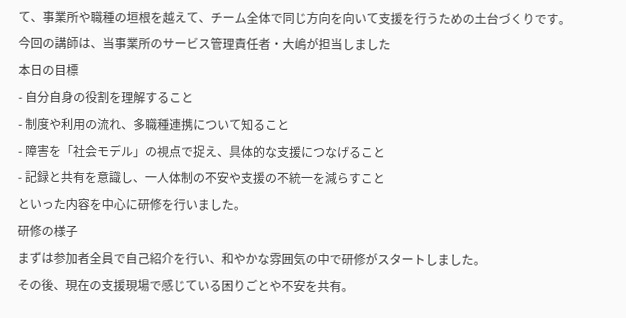て、事業所や職種の垣根を越えて、チーム全体で同じ方向を向いて支援を行うための土台づくりです。
今回の講師は、当事業所のサービス管理責任者・大嶋が担当しました
本日の目標
- 自分自身の役割を理解すること
- 制度や利用の流れ、多職種連携について知ること
- 障害を「社会モデル」の視点で捉え、具体的な支援につなげること
- 記録と共有を意識し、一人体制の不安や支援の不統一を減らすこと
といった内容を中心に研修を行いました。
研修の様子
まずは参加者全員で自己紹介を行い、和やかな雰囲気の中で研修がスタートしました。
その後、現在の支援現場で感じている困りごとや不安を共有。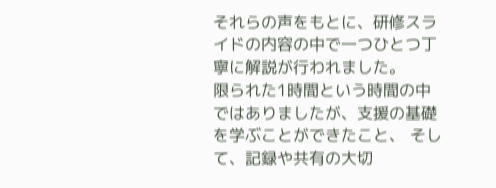それらの声をもとに、研修スライドの内容の中で一つひとつ丁寧に解説が行われました。
限られた1時間という時間の中ではありましたが、支援の基礎を学ぶことができたこと、 そして、記録や共有の大切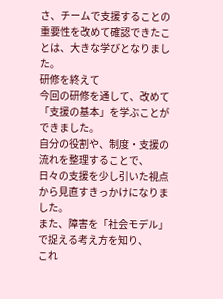さ、チームで支援することの重要性を改めて確認できたことは、大きな学びとなりました。
研修を終えて
今回の研修を通して、改めて「支援の基本」を学ぶことができました。
自分の役割や、制度・支援の流れを整理することで、
日々の支援を少し引いた視点から見直すきっかけになりました。
また、障害を「社会モデル」で捉える考え方を知り、
これ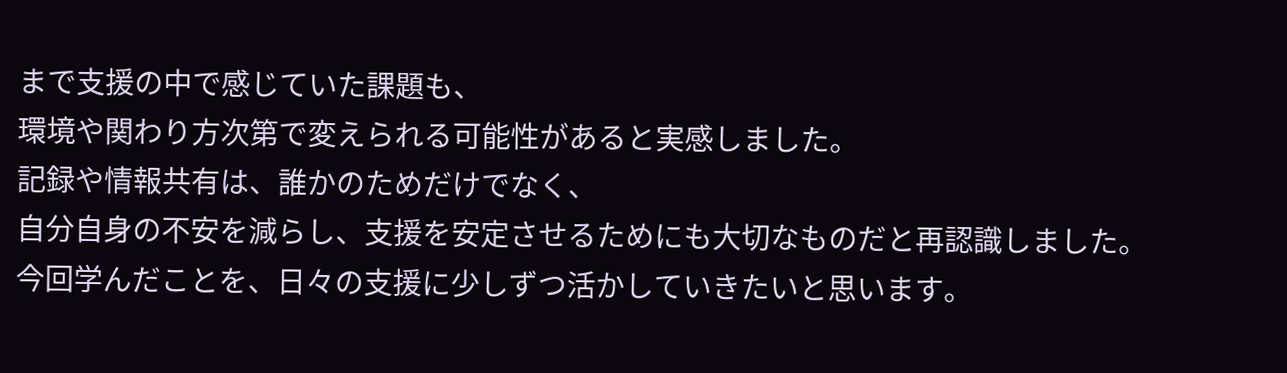まで支援の中で感じていた課題も、
環境や関わり方次第で変えられる可能性があると実感しました。
記録や情報共有は、誰かのためだけでなく、
自分自身の不安を減らし、支援を安定させるためにも大切なものだと再認識しました。
今回学んだことを、日々の支援に少しずつ活かしていきたいと思います。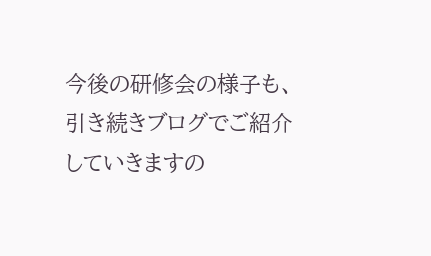今後の研修会の様子も、引き続きブログでご紹介していきますの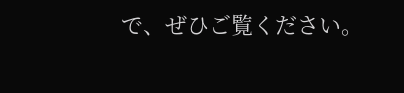で、ぜひご覧ください。